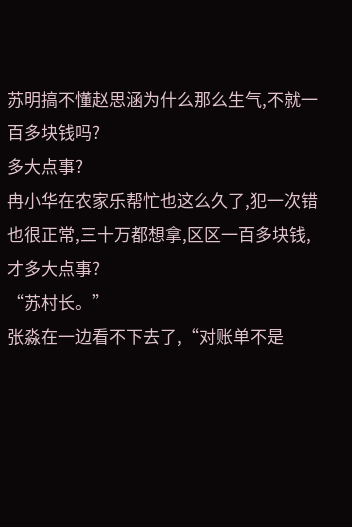苏明搞不懂赵思涵为什么那么生气,不就一百多块钱吗?
多大点事?
冉小华在农家乐帮忙也这么久了,犯一次错也很正常,三十万都想拿,区区一百多块钱,才多大点事?
“苏村长。”
张淼在一边看不下去了,“对账单不是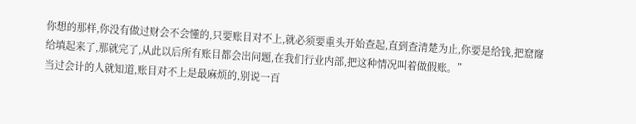你想的那样,你没有做过财会不会懂的,只要账目对不上,就必须要重头开始查起,直到查清楚为止,你要是给钱,把窟窿给填起来了,那就完了,从此以后所有账目都会出问题,在我们行业内部,把这种情况叫着做假账。”
当过会计的人就知道,账目对不上是最麻烦的,别说一百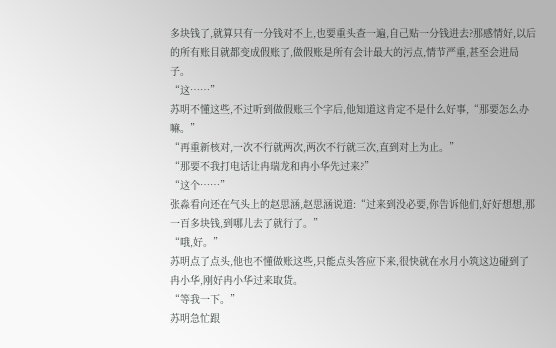多块钱了,就算只有一分钱对不上,也要重头查一遍,自己贴一分钱进去?那感情好,以后的所有账目就都变成假账了,做假账是所有会计最大的污点,情节严重,甚至会进局子。
“这……”
苏明不懂这些,不过听到做假账三个字后,他知道这肯定不是什么好事,“那要怎么办嘛。”
“再重新核对,一次不行就两次,两次不行就三次,直到对上为止。”
“那要不我打电话让冉瑞龙和冉小华先过来?”
“这个……”
张淼看向还在气头上的赵思涵,赵思涵说道:“过来到没必要,你告诉他们,好好想想,那一百多块钱,到哪儿去了就行了。”
“哦,好。”
苏明点了点头,他也不懂做账这些,只能点头答应下来,很快就在水月小筑这边碰到了冉小华,刚好冉小华过来取货。
“等我一下。”
苏明急忙跟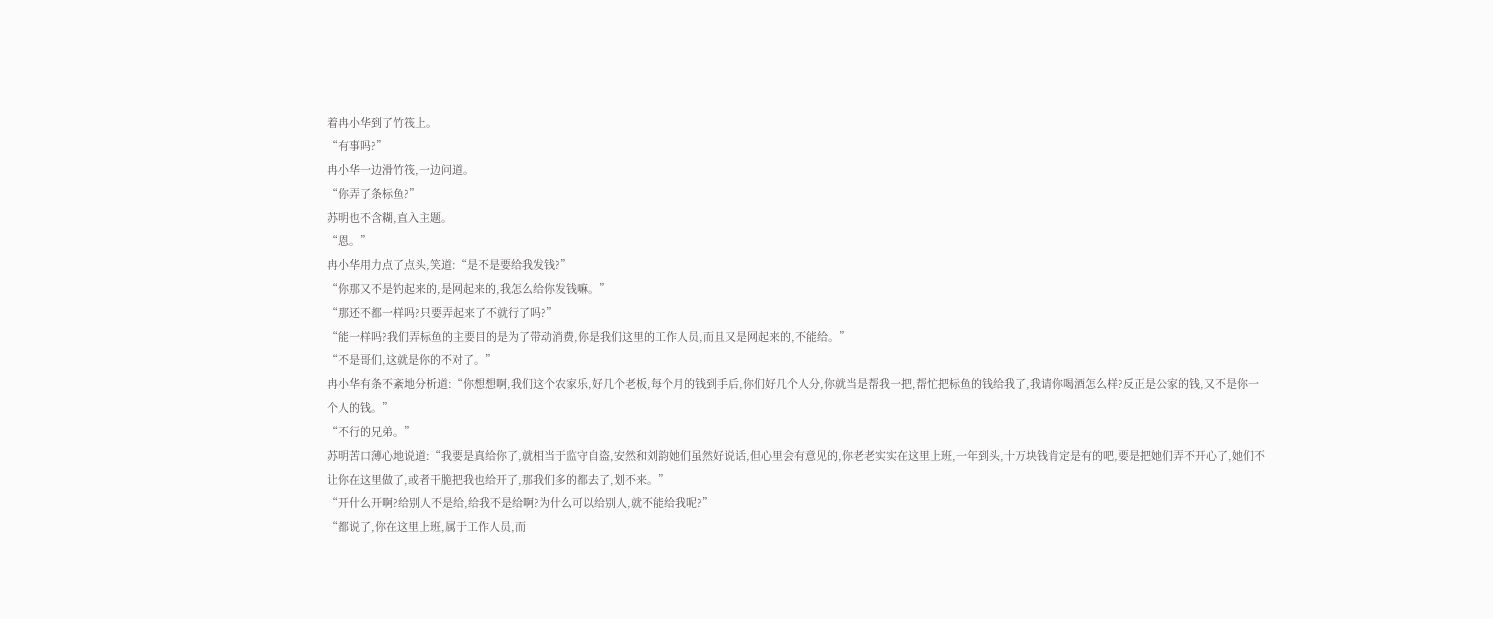着冉小华到了竹筏上。
“有事吗?”
冉小华一边滑竹筏,一边问道。
“你弄了条标鱼?”
苏明也不含糊,直入主题。
“恩。”
冉小华用力点了点头,笑道:“是不是要给我发钱?”
“你那又不是钓起来的,是网起来的,我怎么给你发钱嘛。”
“那还不都一样吗?只要弄起来了不就行了吗?”
“能一样吗?我们弄标鱼的主要目的是为了带动消费,你是我们这里的工作人员,而且又是网起来的,不能给。”
“不是哥们,这就是你的不对了。”
冉小华有条不紊地分析道:“你想想啊,我们这个农家乐,好几个老板,每个月的钱到手后,你们好几个人分,你就当是帮我一把,帮忙把标鱼的钱给我了,我请你喝酒怎么样?反正是公家的钱,又不是你一个人的钱。”
“不行的兄弟。”
苏明苦口薄心地说道:“我要是真给你了,就相当于监守自盗,安然和刘韵她们虽然好说话,但心里会有意见的,你老老实实在这里上班,一年到头,十万块钱肯定是有的吧,要是把她们弄不开心了,她们不让你在这里做了,或者干脆把我也给开了,那我们多的都去了,划不来。”
“开什么开啊?给别人不是给,给我不是给啊?为什么可以给别人,就不能给我呢?”
“都说了,你在这里上班,属于工作人员,而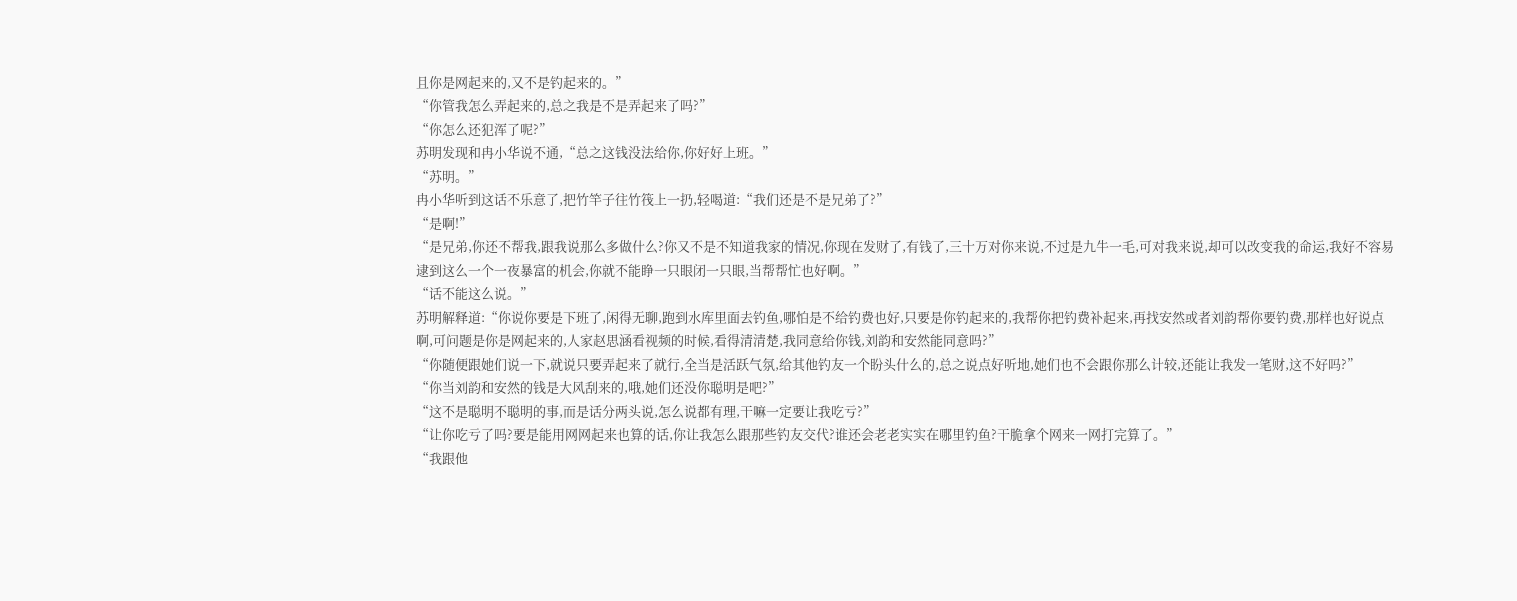且你是网起来的,又不是钓起来的。”
“你管我怎么弄起来的,总之我是不是弄起来了吗?”
“你怎么还犯浑了呢?”
苏明发现和冉小华说不通,“总之这钱没法给你,你好好上班。”
“苏明。”
冉小华听到这话不乐意了,把竹竿子往竹筏上一扔,轻喝道:“我们还是不是兄弟了?”
“是啊!”
“是兄弟,你还不帮我,跟我说那么多做什么?你又不是不知道我家的情况,你现在发财了,有钱了,三十万对你来说,不过是九牛一毛,可对我来说,却可以改变我的命运,我好不容易逮到这么一个一夜暴富的机会,你就不能睁一只眼闭一只眼,当帮帮忙也好啊。”
“话不能这么说。”
苏明解释道:“你说你要是下班了,闲得无聊,跑到水库里面去钓鱼,哪怕是不给钓费也好,只要是你钓起来的,我帮你把钓费补起来,再找安然或者刘韵帮你要钓费,那样也好说点啊,可问题是你是网起来的,人家赵思涵看视频的时候,看得清清楚,我同意给你钱,刘韵和安然能同意吗?”
“你随便跟她们说一下,就说只要弄起来了就行,全当是活跃气氛,给其他钓友一个盼头什么的,总之说点好听地,她们也不会跟你那么计较,还能让我发一笔财,这不好吗?”
“你当刘韵和安然的钱是大风刮来的,哦,她们还没你聪明是吧?”
“这不是聪明不聪明的事,而是话分两头说,怎么说都有理,干嘛一定要让我吃亏?”
“让你吃亏了吗?要是能用网网起来也算的话,你让我怎么跟那些钓友交代?谁还会老老实实在哪里钓鱼?干脆拿个网来一网打完算了。”
“我跟他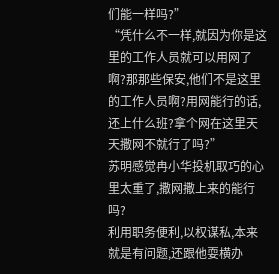们能一样吗?”
“凭什么不一样,就因为你是这里的工作人员就可以用网了啊?那那些保安,他们不是这里的工作人员啊?用网能行的话,还上什么班?拿个网在这里天天撒网不就行了吗?”
苏明感觉冉小华投机取巧的心里太重了,撒网撒上来的能行吗?
利用职务便利,以权谋私,本来就是有问题,还跟他耍横办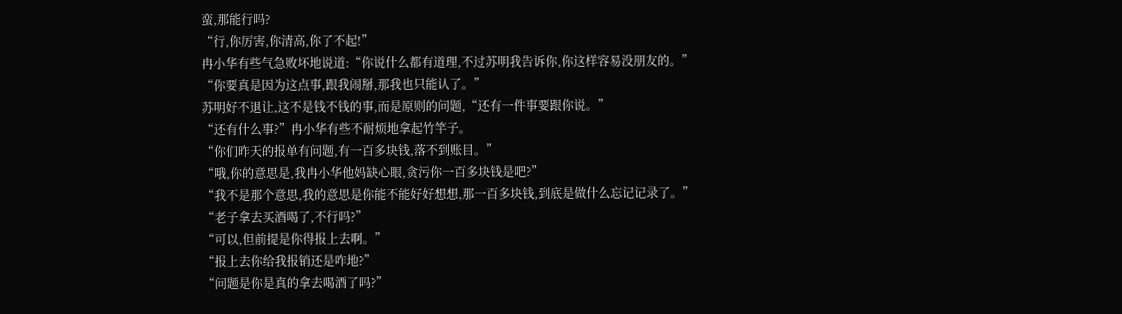蛮,那能行吗?
“行,你厉害,你清高,你了不起!”
冉小华有些气急败坏地说道:“你说什么都有道理,不过苏明我告诉你,你这样容易没朋友的。”
“你要真是因为这点事,跟我闹掰,那我也只能认了。”
苏明好不退让,这不是钱不钱的事,而是原则的问题,“还有一件事要跟你说。”
“还有什么事?”冉小华有些不耐烦地拿起竹竿子。
“你们昨天的报单有问题,有一百多块钱,落不到账目。”
“哦,你的意思是,我冉小华他妈缺心眼,贪污你一百多块钱是吧?”
“我不是那个意思,我的意思是你能不能好好想想,那一百多块钱,到底是做什么忘记记录了。”
“老子拿去买酒喝了,不行吗?”
“可以,但前提是你得报上去啊。”
“报上去你给我报销还是咋地?”
“问题是你是真的拿去喝酒了吗?”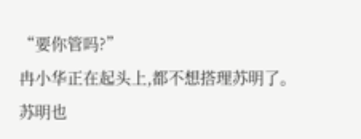“要你管吗?”
冉小华正在起头上,都不想搭理苏明了。
苏明也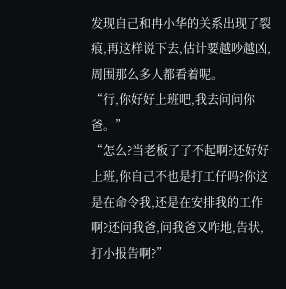发现自己和冉小华的关系出现了裂痕,再这样说下去,估计要越吵越凶,周围那么多人都看着呢。
“行,你好好上班吧,我去问问你爸。”
“怎么?当老板了了不起啊?还好好上班,你自己不也是打工仔吗?你这是在命令我,还是在安排我的工作啊?还问我爸,问我爸又咋地,告状,打小报告啊?”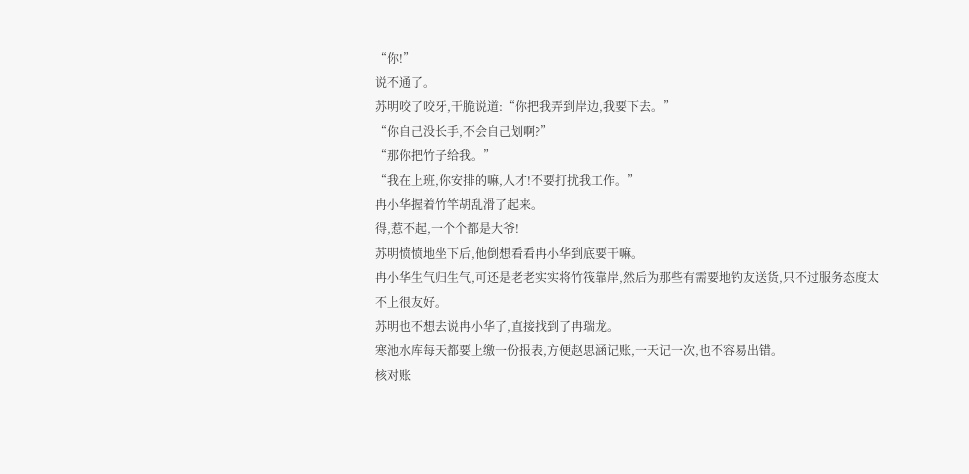“你!”
说不通了。
苏明咬了咬牙,干脆说道:“你把我弄到岸边,我要下去。”
“你自己没长手,不会自己划啊?”
“那你把竹子给我。”
“我在上班,你安排的嘛,人才!不要打扰我工作。”
冉小华握着竹竿胡乱滑了起来。
得,惹不起,一个个都是大爷!
苏明愤愤地坐下后,他倒想看看冉小华到底要干嘛。
冉小华生气归生气,可还是老老实实将竹筏靠岸,然后为那些有需要地钓友送货,只不过服务态度太不上很友好。
苏明也不想去说冉小华了,直接找到了冉瑞龙。
寒池水库每天都要上缴一份报表,方便赵思涵记账,一天记一次,也不容易出错。
核对账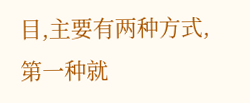目,主要有两种方式,第一种就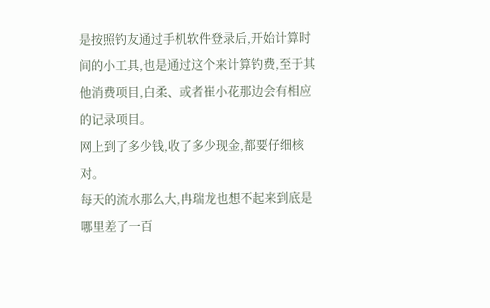是按照钓友通过手机软件登录后,开始计算时间的小工具,也是通过这个来计算钓费,至于其他消费项目,白柔、或者崔小花那边会有相应的记录项目。
网上到了多少钱,收了多少现金,都要仔细核对。
每天的流水那么大,冉瑞龙也想不起来到底是哪里差了一百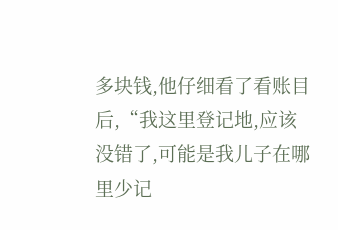多块钱,他仔细看了看账目后,“我这里登记地,应该没错了,可能是我儿子在哪里少记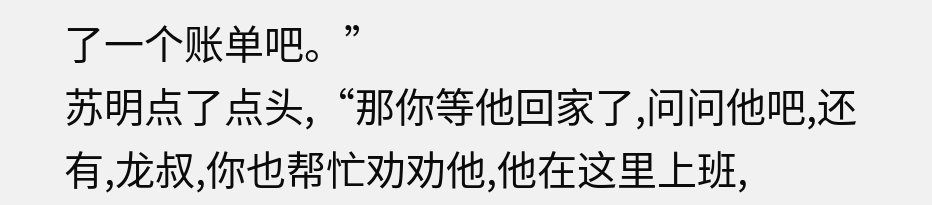了一个账单吧。”
苏明点了点头,“那你等他回家了,问问他吧,还有,龙叔,你也帮忙劝劝他,他在这里上班,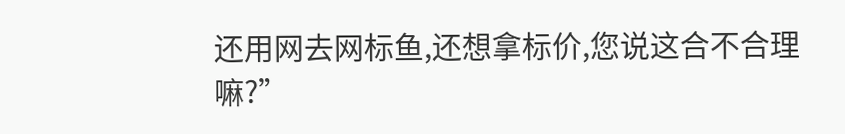还用网去网标鱼,还想拿标价,您说这合不合理嘛?”